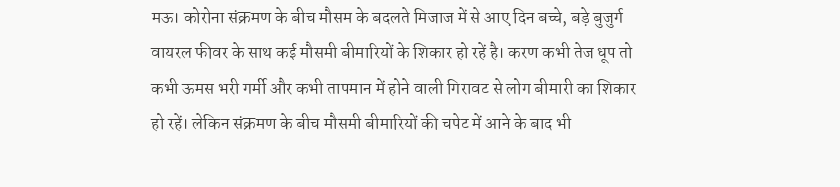मऊ। कोरोना संक्रमण के बीच मौसम के बदलते मिजाज में से आए दिन बच्चे, बड़े बुजुर्ग वायरल फीवर के साथ कई मौसमी बीमारियों के शिकार हो रहें है। करण कभी तेज धूप तो कभी ऊमस भरी गर्मी और कभी तापमान में होने वाली गिरावट से लोग बीमारी का शिकार हो रहें। लेकिन संक्रमण के बीच मौसमी बीमारियों की चपेट में आने के बाद भी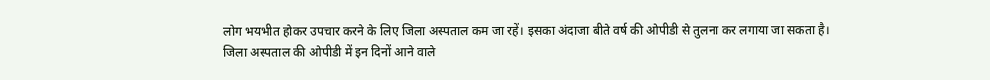लोग भयभीत होकर उपचार करने के लिए जिला अस्पताल कम जा रहें। इसका अंदाजा बीते वर्ष की ओपीडी से तुलना कर लगाया जा सकता है।
जिला अस्पताल की ओपीडी में इन दिनों आने वाले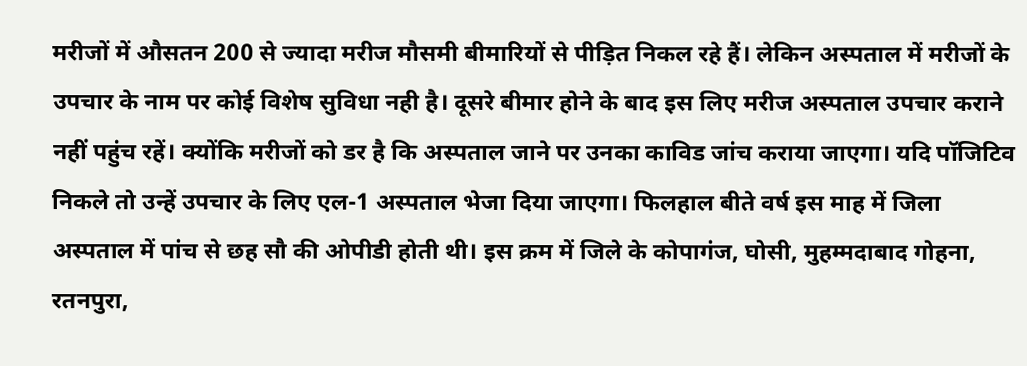मरीजों में औसतन 200 से ज्यादा मरीज मौसमी बीमारियों से पीड़ित निकल रहे हैं। लेकिन अस्पताल में मरीजों के उपचार के नाम पर कोई विशेष सुविधा नही है। दूसरे बीमार होने के बाद इस लिए मरीज अस्पताल उपचार कराने नहीं पहुंच रहें। क्योंकि मरीजों को डर है कि अस्पताल जाने पर उनका काविड जांच कराया जाएगा। यदि पॉजिटिव निकले तो उन्हें उपचार के लिए एल-1 अस्पताल भेजा दिया जाएगा। फिलहाल बीते वर्ष इस माह में जिला अस्पताल में पांच से छह सौ की ओपीडी होती थी। इस क्रम में जिले के कोपागंज, घोसी, मुहम्मदाबाद गोहना, रतनपुरा,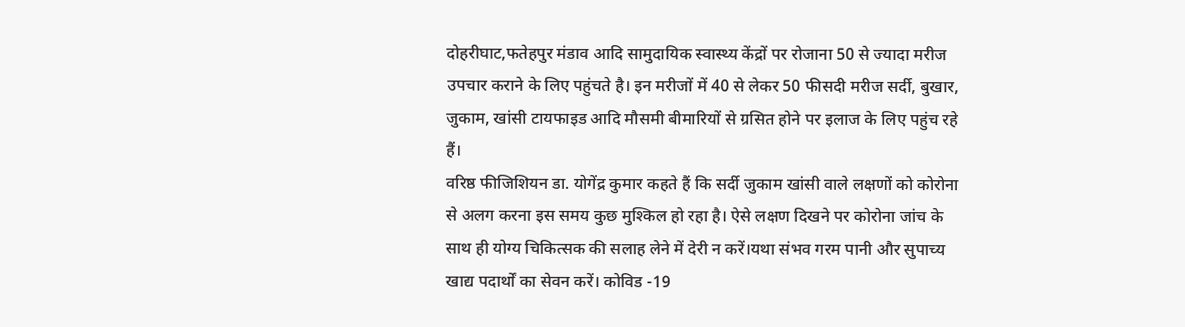दोहरीघाट,फतेहपुर मंडाव आदि सामुदायिक स्वास्थ्य केंद्रों पर रोजाना 50 से ज्यादा मरीज उपचार कराने के लिए पहुंचते है। इन मरीजों में 40 से लेकर 50 फीसदी मरीज सर्दी, बुखार, जुकाम, खांसी टायफाइड आदि मौसमी बीमारियों से ग्रसित होने पर इलाज के लिए पहुंच रहे हैं।
वरिष्ठ फीजिशियन डा. योगेंद्र कुमार कहते हैं कि सर्दी जुकाम खांसी वाले लक्षणों को कोरोना से अलग करना इस समय कुछ मुश्किल हो रहा है। ऐसे लक्षण दिखने पर कोरोना जांच के साथ ही योग्य चिकित्सक की सलाह लेने में देरी न करें।यथा संभव गरम पानी और सुपाच्य खाद्य पदार्थों का सेवन करें। कोविड -19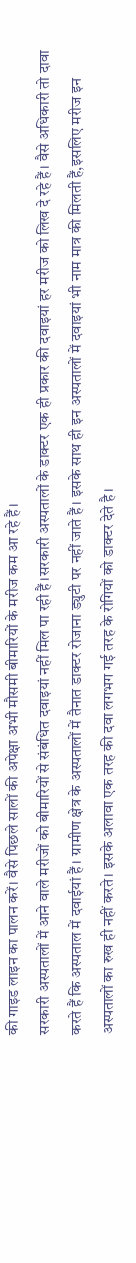की गाइड लाइन का पालन करें। वैसे पिछले सालों की अपेक्षा अभी मौसमी बीमारियों के मरीज कम आ रहे हैं।
सरकारी अस्पतालों में आने वाले मरीजों को बीमारियों से संबंधित दवाइयां नहीं मिल पा रही हैं।सरकारी अस्पतालों के डाक्टर एक ही प्रकार की दवाइयां हर मरीज को लिख दे रहे हैं। वैसे अधिकारी तो दावा करते हैं कि अस्पताल में दवाईयां हैं। ग्रामीण क्षेत्र के अस्पतालों में तैनात डाक्टर रोजाना ड्युटी पर नहीं जाते हैं। इसके साथ ही इन अस्पतालों में दवाइयां भी नाम मात्र की मिलती हैं,इसलिए मरीज इन अस्पतालों का रुख ही नहीं करते। इसके अलावा एक तरह की दवा लगभग गई तरह के रोगियों को डाक्टर देते है।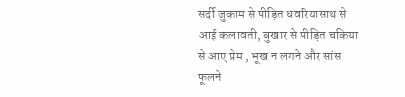सर्दी जुकाम से पीड़ित धवरियासाथ से आई कलावती, बुखार से पीड़ित चकिया से आए प्रेम , भूख न लगने और सांस फूलने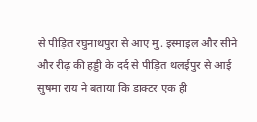से पीड़ित रघुनाथपुरा से आए मु. इस्माइल और सीने और रीढ़ की हड्डी के दर्द से पीड़ित थलईपुर से आई सुषमा राय ने बताया कि डाक्टर एक ही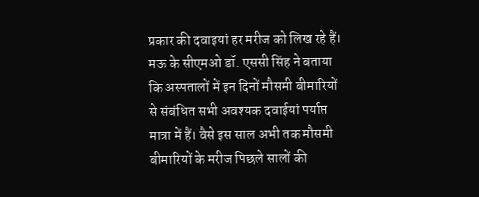प्रकार की दवाइयां हर मरीज को लिख रहे हैं।
मऊ के सीएमओ डॉ. एससी सिंह ने बताया कि अस्पतालों में इन दिनों मौसमी बीमारियों से संबंधित सभी अवश्यक दवाईयां पर्याप्त मात्रा में हैं। वैसे इस साल अभी तक मौसमी बीमारियों के मरीज पिछले सालों की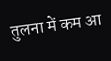तुलना में कम आ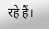रहे हैं।